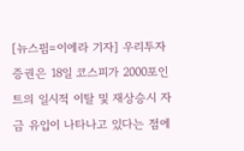[뉴스핌=이에라 기자] 우리투자증권은 18일 코스피가 2000포인트의 일시적 이탈 및 재상승시 자금 유입이 나타나고 있다는 점에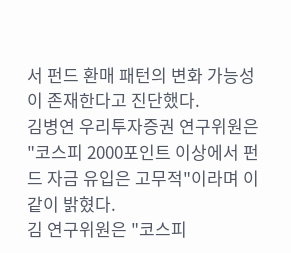서 펀드 환매 패턴의 변화 가능성이 존재한다고 진단했다.
김병연 우리투자증권 연구위원은 "코스피 2000포인트 이상에서 펀드 자금 유입은 고무적"이라며 이같이 밝혔다.
김 연구위원은 "코스피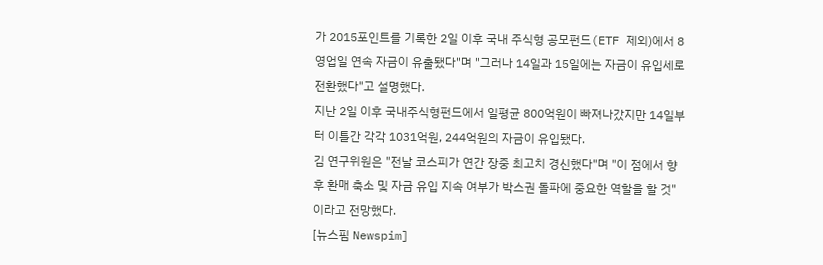가 2015포인트를 기록한 2일 이후 국내 주식형 공모펀드(ETF 제외)에서 8영업일 연속 자금이 유출됐다"며 "그러나 14일과 15일에는 자금이 유입세로 전환했다"고 설명했다.
지난 2일 이후 국내주식형펀드에서 일평균 800억원이 빠져나갔지만 14일부터 이틀간 각각 1031억원, 244억원의 자금이 유입됐다.
김 연구위원은 "전날 코스피가 연간 장중 최고치 경신했다"며 "이 점에서 향후 환매 축소 및 자금 유입 지속 여부가 박스권 돌파에 중요한 역할을 할 것"이라고 전망했다.
[뉴스핌 Newspim]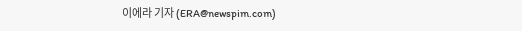이에라 기자 (ERA@newspim.com)